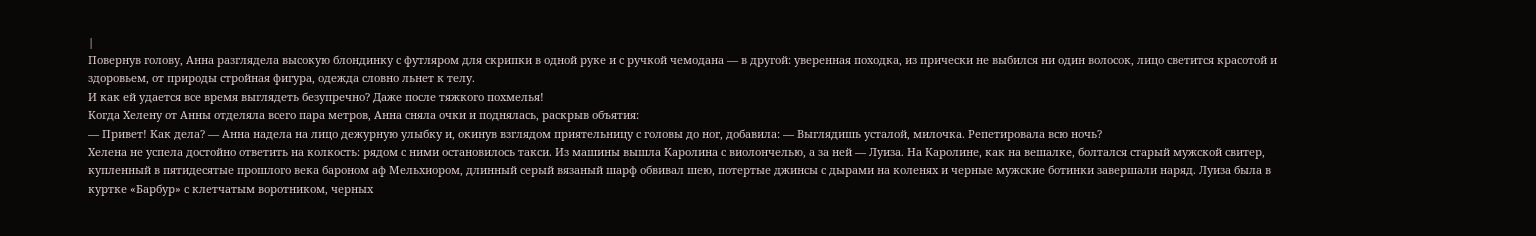|
Повернув голову, Анна разглядела высокую блондинку с футляром для скрипки в одной руке и с ручкой чемодана — в другой: уверенная походка, из прически не выбился ни один волосок, лицо светится красотой и здоровьем, от природы стройная фигура, одежда словно льнет к телу.
И как ей удается все время выглядеть безупречно? Даже после тяжкого похмелья!
Когда Хелену от Анны отделяла всего пара метров, Анна сняла очки и поднялась, раскрыв объятия:
— Привет! Как дела? — Анна надела на лицо дежурную улыбку и, окинув взглядом приятельницу с головы до ног, добавила: — Выглядишь усталой, милочка. Репетировала всю ночь?
Хелена не успела достойно ответить на колкость: рядом с ними остановилось такси. Из машины вышла Каролина с виолончелью, а за ней — Луиза. На Каролине, как на вешалке, болтался старый мужской свитер, купленный в пятидесятые прошлого века бароном аф Мельхиором, длинный серый вязаный шарф обвивал шею, потертые джинсы с дырами на коленях и черные мужские ботинки завершали наряд. Луиза была в куртке «Барбур» с клетчатым воротником, черных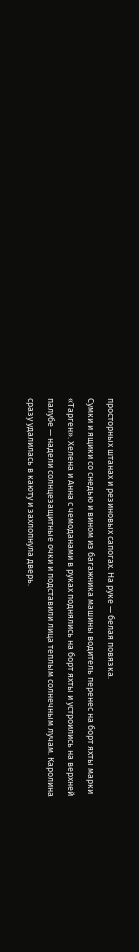просторных штанах и резиновых сапогах. На руке — белая повязка.
Сумки и ящики со снедью и вином из багажника машины водитель перенес на борт яхты марки «Тарген». Хелена и Анна с чемоданами в руках поднялись на борт яхты и устроились на верхней палубе — надели солнцезащитные очки и подставили лица теплым солнечным лучам. Каролина сразу удалилась в каюту и захлопнула дверь.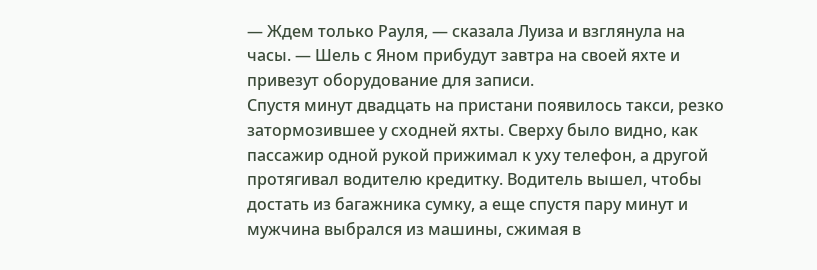— Ждем только Рауля, — сказала Луиза и взглянула на часы. — Шель с Яном прибудут завтра на своей яхте и привезут оборудование для записи.
Спустя минут двадцать на пристани появилось такси, резко затормозившее у сходней яхты. Сверху было видно, как пассажир одной рукой прижимал к уху телефон, а другой протягивал водителю кредитку. Водитель вышел, чтобы достать из багажника сумку, а еще спустя пару минут и мужчина выбрался из машины, сжимая в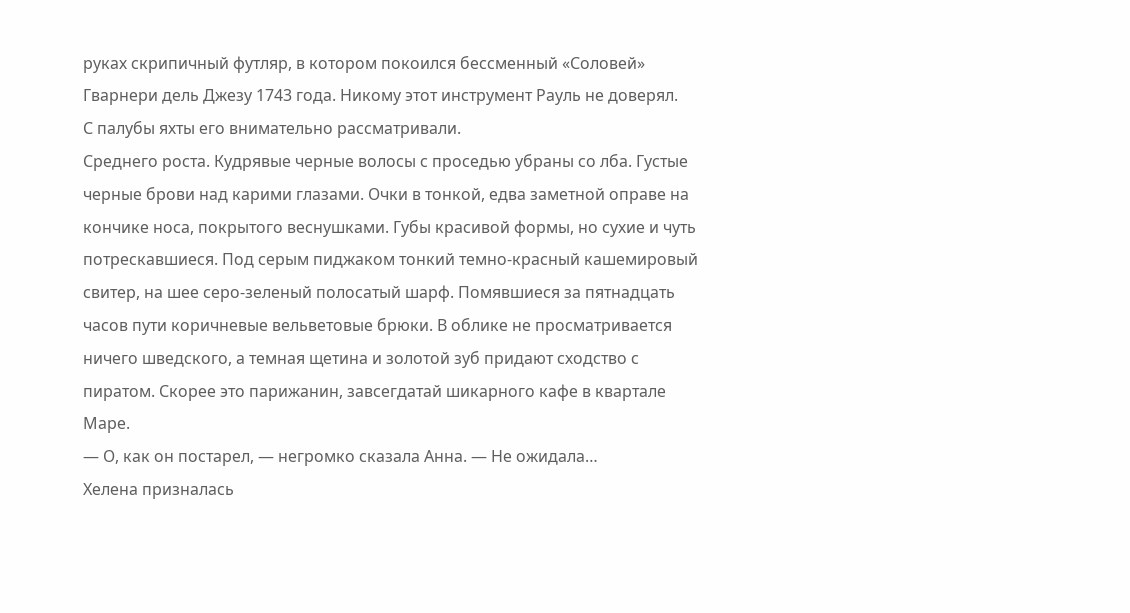руках скрипичный футляр, в котором покоился бессменный «Соловей» Гварнери дель Джезу 1743 года. Никому этот инструмент Рауль не доверял.
С палубы яхты его внимательно рассматривали.
Среднего роста. Кудрявые черные волосы с проседью убраны со лба. Густые черные брови над карими глазами. Очки в тонкой, едва заметной оправе на кончике носа, покрытого веснушками. Губы красивой формы, но сухие и чуть потрескавшиеся. Под серым пиджаком тонкий темно-красный кашемировый свитер, на шее серо-зеленый полосатый шарф. Помявшиеся за пятнадцать часов пути коричневые вельветовые брюки. В облике не просматривается ничего шведского, а темная щетина и золотой зуб придают сходство с пиратом. Скорее это парижанин, завсегдатай шикарного кафе в квартале Маре.
— О, как он постарел, — негромко сказала Анна. — Не ожидала…
Хелена призналась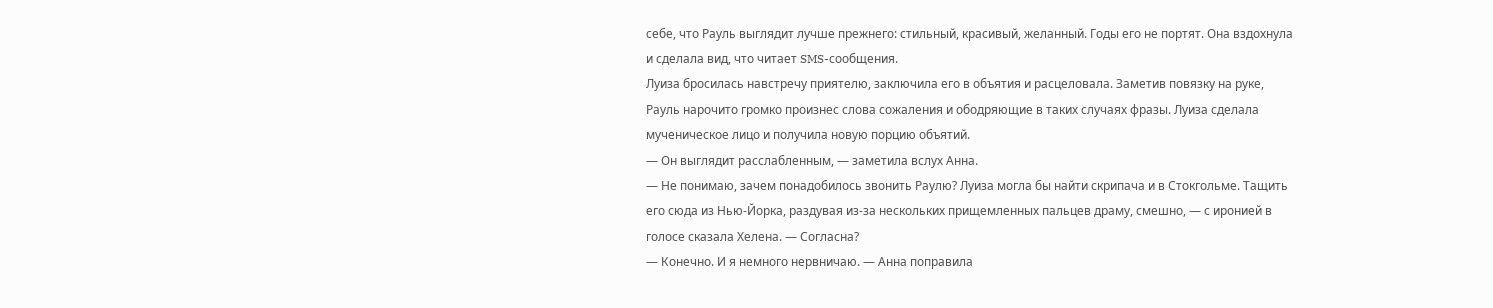себе, что Рауль выглядит лучше прежнего: стильный, красивый, желанный. Годы его не портят. Она вздохнула и сделала вид, что читает SMS-сообщения.
Луиза бросилась навстречу приятелю, заключила его в объятия и расцеловала. Заметив повязку на руке, Рауль нарочито громко произнес слова сожаления и ободряющие в таких случаях фразы. Луиза сделала мученическое лицо и получила новую порцию объятий.
— Он выглядит расслабленным, — заметила вслух Анна.
— Не понимаю, зачем понадобилось звонить Раулю? Луиза могла бы найти скрипача и в Стокгольме. Тащить его сюда из Нью-Йорка, раздувая из-за нескольких прищемленных пальцев драму, смешно, — с иронией в голосе сказала Хелена. — Согласна?
— Конечно. И я немного нервничаю. — Анна поправила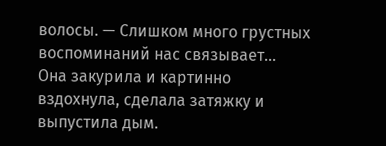волосы. — Слишком много грустных воспоминаний нас связывает…
Она закурила и картинно вздохнула, сделала затяжку и выпустила дым.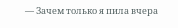— Зачем только я пила вчера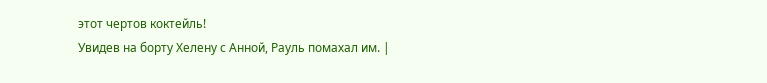этот чертов коктейль!
Увидев на борту Хелену с Анной, Рауль помахал им. |